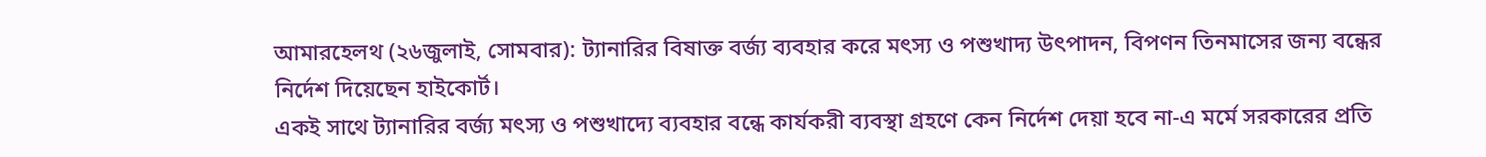আমারহেলথ (২৬জুলাই, সোমবার): ট্যানারির বিষাক্ত বর্জ্য ব্যবহার করে মৎস্য ও পশুখাদ্য উৎপাদন, বিপণন তিনমাসের জন্য বন্ধের নির্দেশ দিয়েছেন হাইকোর্ট।
একই সাথে ট্যানারির বর্জ্য মৎস্য ও পশুখাদ্যে ব্যবহার বন্ধে কার্যকরী ব্যবস্থা গ্রহণে কেন নির্দেশ দেয়া হবে না-এ মর্মে সরকারের প্রতি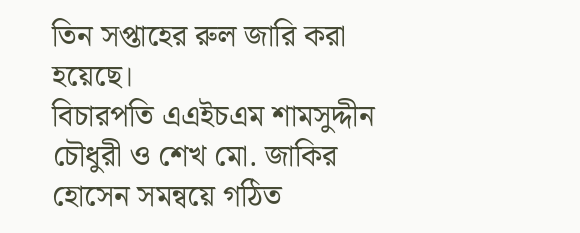তিন সপ্তাহের রুল জারি করা হয়েছে।
বিচারপতি এএইচএম শামসুদ্দীন চৌধুরী ও শেখ মো. জাকির হোসেন সমন্বয়ে গঠিত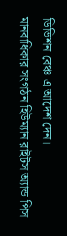ডিভিশন বেঞ্চ এ আদেশ দেন।
মানবাধিকার সংগঠন হিউম্যান রাইটস অ্যান্ড পিস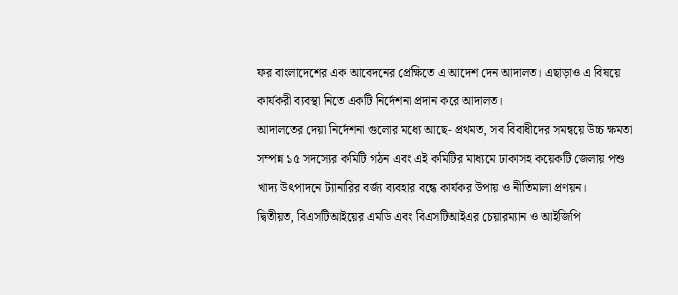ফর বাংলাদেশের এক আবেদনের প্রেক্ষিতে এ আদেশ দেন আদালত। এছাড়াও এ বিষয়ে কার্যকরী ব্যবস্থা নিতে একটি নির্দেশনা প্রদান করে আদালত।
আদালতের দেয়া নির্দেশনা গুলোর মধ্যে আছে- প্রথমত, সব বিবাধীদের সমন্বয়ে উচ্চ ক্ষমতা সম্পন্ন ১৫ সদস্যের কমিটি গঠন এবং এই কমিটির মাধ্যমে ঢাকাসহ কয়েকটি জেলায় পশু খাদ্য উৎপাদনে ট্যানারির বর্জ্য ব্যবহার বন্ধে কার্যকর উপায় ও নীতিমালা প্রণয়ন।
দ্বিতীয়ত, বিএসটিআইয়ের এমডি এবং বিএসটিআইএর চেয়ারম্যান ও আইজিপি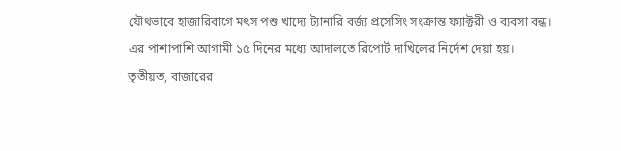যৌথভাবে হাজারিবাগে মৎস পশু খাদ্যে ট্যানারি বর্জ্য প্রসেসিং সংক্রান্ত ফ্যাক্টরী ও ব্যবসা বন্ধ।
এর পাশাপাশি আগামী ১৫ দিনের মধ্যে আদালতে রিপোর্ট দাখিলের নির্দেশ দেয়া হয়।
তৃতীয়ত, বাজারের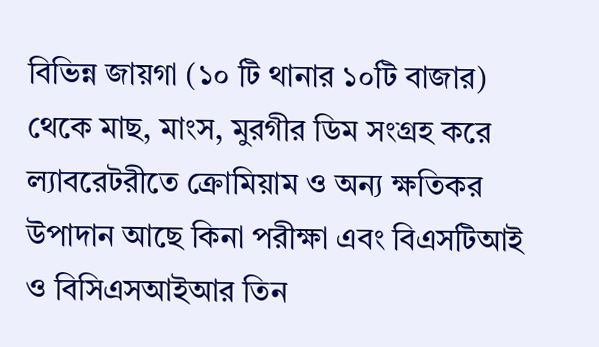বিভিন্ন জায়গা (১০ টি থানার ১০টি বাজার) থেকে মাছ, মাংস, মুরগীর ডিম সংগ্রহ করে ল্যাবরেটরীতে ক্রোমিয়াম ও অন্য ক্ষতিকর উপাদান আছে কিনা পরীক্ষা এবং বিএসটিআই ও বিসিএসআইআর তিন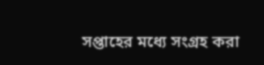সপ্তাহের মধ্যে সংগ্রহ করা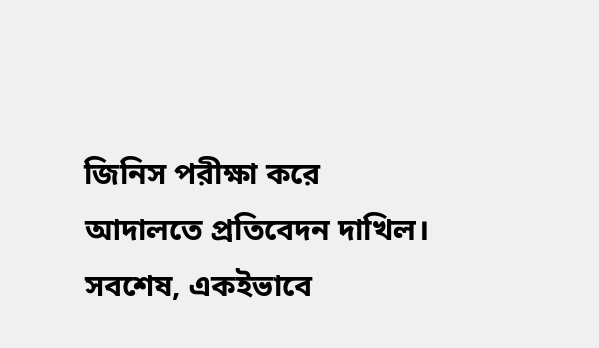জিনিস পরীক্ষা করে আদালতে প্রতিবেদন দাখিল।
সবশেষ, একইভাবে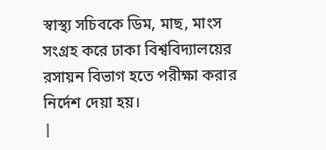স্বাস্থ্য সচিবকে ডিম, মাছ, মাংস সংগ্রহ করে ঢাকা বিশ্ববিদ্যালয়ের রসায়ন বিভাগ হতে পরীক্ষা করার নির্দেশ দেয়া হয়।
|